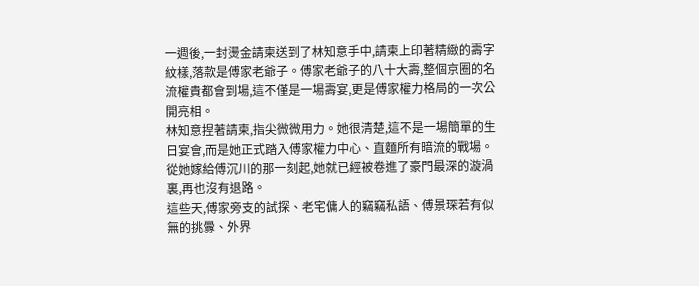一週後,一封燙金請柬送到了林知意手中,請柬上印著精緻的壽字紋樣,落款是傅家老爺子。傅家老爺子的八十大壽,整個京圈的名流權貴都會到場,這不僅是一場壽宴,更是傅家權力格局的一次公開亮相。
林知意捏著請柬,指尖微微用力。她很清楚,這不是一場簡單的生日宴會,而是她正式踏入傅家權力中心、直麵所有暗流的戰場。從她嫁給傅沉川的那一刻起,她就已經被卷進了豪門最深的漩渦裏,再也沒有退路。
這些天,傅家旁支的試探、老宅傭人的竊竊私語、傅景琛若有似無的挑釁、外界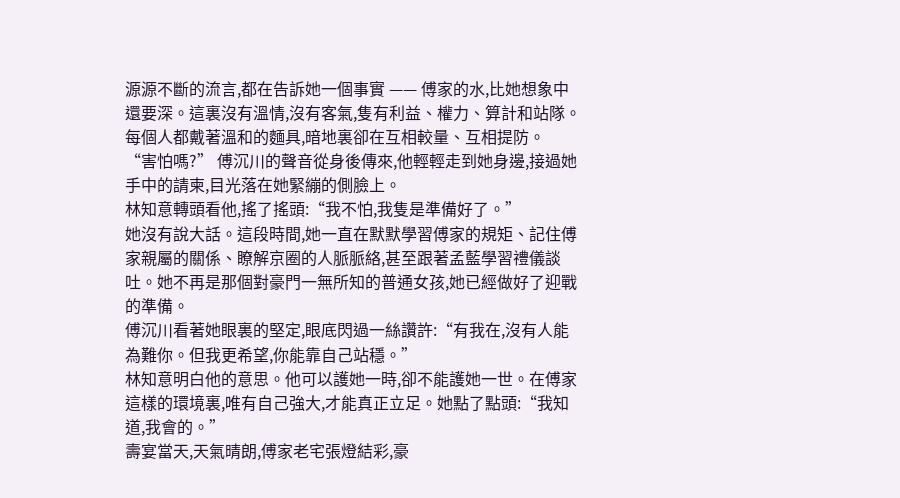源源不斷的流言,都在告訴她一個事實 —— 傅家的水,比她想象中還要深。這裏沒有溫情,沒有客氣,隻有利益、權力、算計和站隊。每個人都戴著溫和的麵具,暗地裏卻在互相較量、互相提防。
“害怕嗎?” 傅沉川的聲音從身後傳來,他輕輕走到她身邊,接過她手中的請柬,目光落在她緊繃的側臉上。
林知意轉頭看他,搖了搖頭:“我不怕,我隻是準備好了。”
她沒有說大話。這段時間,她一直在默默學習傅家的規矩、記住傅家親屬的關係、瞭解京圈的人脈脈絡,甚至跟著孟藍學習禮儀談吐。她不再是那個對豪門一無所知的普通女孩,她已經做好了迎戰的準備。
傅沉川看著她眼裏的堅定,眼底閃過一絲讚許:“有我在,沒有人能為難你。但我更希望,你能靠自己站穩。”
林知意明白他的意思。他可以護她一時,卻不能護她一世。在傅家這樣的環境裏,唯有自己強大,才能真正立足。她點了點頭:“我知道,我會的。”
壽宴當天,天氣晴朗,傅家老宅張燈結彩,豪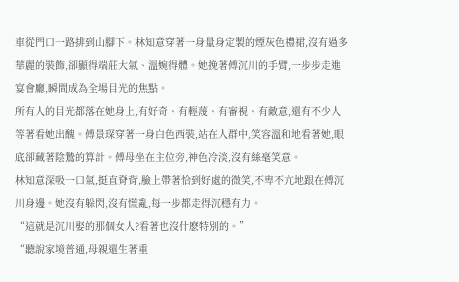車從門口一路排到山腳下。林知意穿著一身量身定製的煙灰色禮裙,沒有過多華麗的裝飾,卻顯得端莊大氣、溫婉得體。她挽著傅沉川的手臂,一步步走進宴會廳,瞬間成為全場目光的焦點。
所有人的目光都落在她身上,有好奇、有輕蔑、有審視、有敵意,還有不少人等著看她出醜。傅景琛穿著一身白色西裝,站在人群中,笑容溫和地看著她,眼底卻藏著陰鷙的算計。傅母坐在主位旁,神色冷淡,沒有絲毫笑意。
林知意深吸一口氣,挺直脊背,臉上帶著恰到好處的微笑,不卑不亢地跟在傅沉川身邊。她沒有躲閃,沒有慌亂,每一步都走得沉穩有力。
“這就是沉川娶的那個女人?看著也沒什麽特別的。”
“聽說家境普通,母親還生著重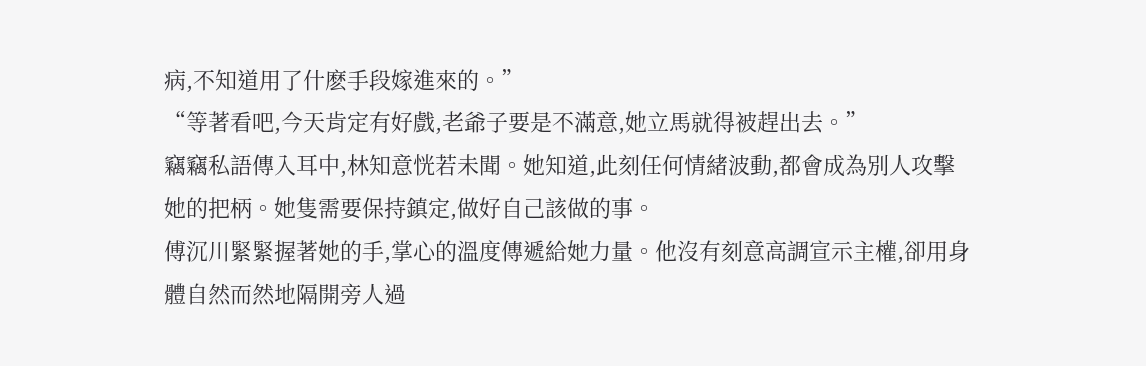病,不知道用了什麽手段嫁進來的。”
“等著看吧,今天肯定有好戲,老爺子要是不滿意,她立馬就得被趕出去。”
竊竊私語傳入耳中,林知意恍若未聞。她知道,此刻任何情緒波動,都會成為別人攻擊她的把柄。她隻需要保持鎮定,做好自己該做的事。
傅沉川緊緊握著她的手,掌心的溫度傳遞給她力量。他沒有刻意高調宣示主權,卻用身體自然而然地隔開旁人過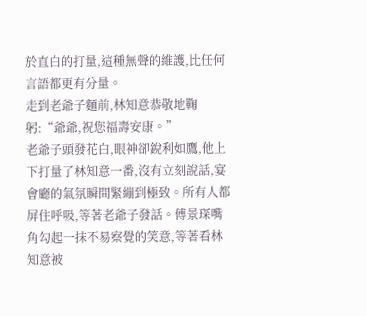於直白的打量,這種無聲的維護,比任何言語都更有分量。
走到老爺子麵前,林知意恭敬地鞠躬:“爺爺,祝您福壽安康。”
老爺子頭發花白,眼神卻銳利如鷹,他上下打量了林知意一番,沒有立刻說話,宴會廳的氣氛瞬間緊繃到極致。所有人都屏住呼吸,等著老爺子發話。傅景琛嘴角勾起一抹不易察覺的笑意,等著看林知意被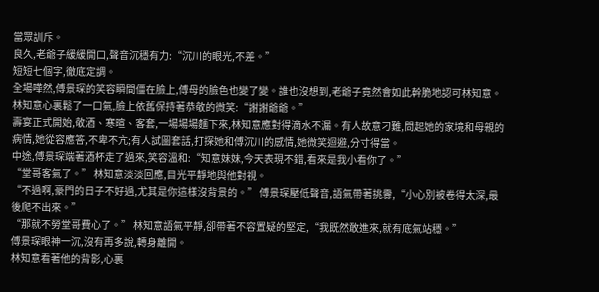當眾訓斥。
良久,老爺子緩緩開口,聲音沉穩有力:“沉川的眼光,不差。”
短短七個字,徹底定調。
全場嘩然,傅景琛的笑容瞬間僵在臉上,傅母的臉色也變了變。誰也沒想到,老爺子竟然會如此幹脆地認可林知意。
林知意心裏鬆了一口氣,臉上依舊保持著恭敬的微笑:“謝謝爺爺。”
壽宴正式開始,敬酒、寒暄、客套,一場場場麵下來,林知意應對得滴水不漏。有人故意刁難,問起她的家境和母親的病情,她從容應答,不卑不亢;有人試圖套話,打探她和傅沉川的感情,她微笑迴避,分寸得當。
中途,傅景琛端著酒杯走了過來,笑容溫和:“知意妹妹,今天表現不錯,看來是我小看你了。”
“堂哥客氣了。” 林知意淡淡回應,目光平靜地與他對視。
“不過啊,豪門的日子不好過,尤其是你這樣沒背景的。” 傅景琛壓低聲音,語氣帶著挑釁,“小心別被卷得太深,最後爬不出來。”
“那就不勞堂哥費心了。” 林知意語氣平靜,卻帶著不容置疑的堅定,“我既然敢進來,就有底氣站穩。”
傅景琛眼神一沉,沒有再多說,轉身離開。
林知意看著他的背影,心裏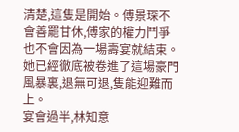清楚,這隻是開始。傅景琛不會善罷甘休,傅家的權力鬥爭也不會因為一場壽宴就結束。她已經徹底被卷進了這場豪門風暴裏,退無可退,隻能迎難而上。
宴會過半,林知意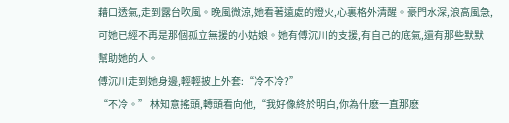藉口透氣,走到露台吹風。晚風微涼,她看著遠處的燈火,心裏格外清醒。豪門水深,浪高風急,可她已經不再是那個孤立無援的小姑娘。她有傅沉川的支援,有自己的底氣,還有那些默默幫助她的人。
傅沉川走到她身邊,輕輕披上外套:“冷不冷?”
“不冷。” 林知意搖頭,轉頭看向他,“我好像終於明白,你為什麽一直那麽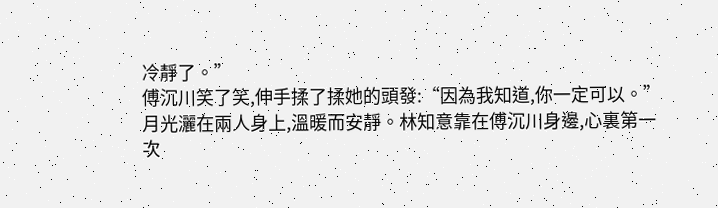冷靜了。”
傅沉川笑了笑,伸手揉了揉她的頭發:“因為我知道,你一定可以。”
月光灑在兩人身上,溫暖而安靜。林知意靠在傅沉川身邊,心裏第一次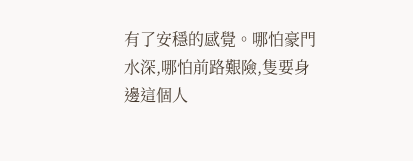有了安穩的感覺。哪怕豪門水深,哪怕前路艱險,隻要身邊這個人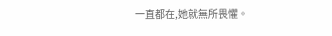一直都在,她就無所畏懼。